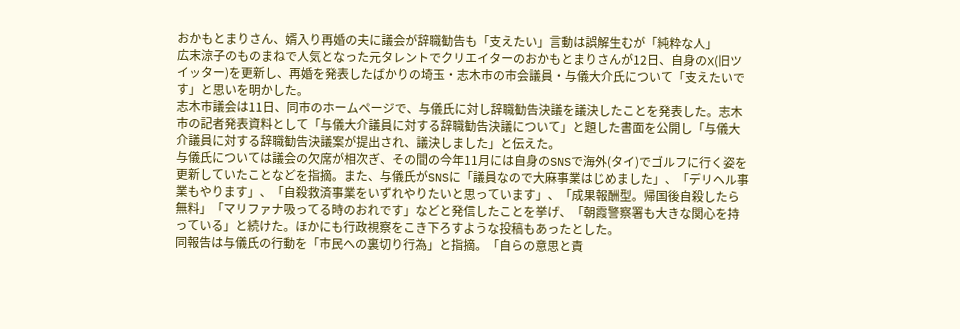おかもとまりさん、婿入り再婚の夫に議会が辞職勧告も「支えたい」言動は誤解生むが「純粋な人」
広末涼子のものまねで人気となった元タレントでクリエイターのおかもとまりさんが12日、自身のX(旧ツイッター)を更新し、再婚を発表したばかりの埼玉・志木市の市会議員・与儀大介氏について「支えたいです」と思いを明かした。
志木市議会は11日、同市のホームページで、与儀氏に対し辞職勧告決議を議決したことを発表した。志木市の記者発表資料として「与儀大介議員に対する辞職勧告決議について」と題した書面を公開し「与儀大介議員に対する辞職勧告決議案が提出され、議決しました」と伝えた。
与儀氏については議会の欠席が相次ぎ、その間の今年11月には自身のSNSで海外(タイ)でゴルフに行く姿を更新していたことなどを指摘。また、与儀氏がSNSに「議員なので大麻事業はじめました」、「デリヘル事業もやります」、「自殺救済事業をいずれやりたいと思っています」、「成果報酬型。帰国後自殺したら無料」「マリファナ吸ってる時のおれです」などと発信したことを挙げ、「朝霞警察署も大きな関心を持っている」と続けた。ほかにも行政視察をこき下ろすような投稿もあったとした。
同報告は与儀氏の行動を「市民への裏切り行為」と指摘。「自らの意思と責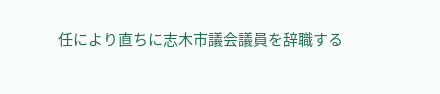任により直ちに志木市議会議員を辞職する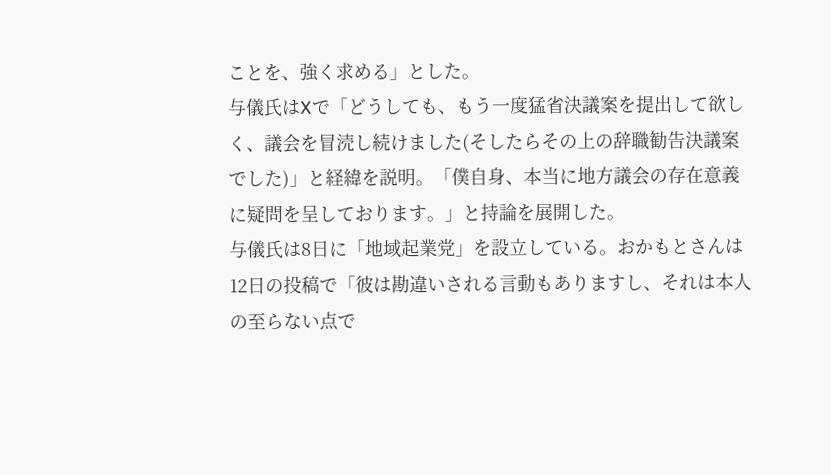ことを、強く求める」とした。
与儀氏はXで「どうしても、もう一度猛省決議案を提出して欲しく、議会を冒涜し続けました(そしたらその上の辞職勧告決議案でした)」と経緯を説明。「僕自身、本当に地方議会の存在意義に疑問を呈しております。」と持論を展開した。
与儀氏は8日に「地域起業党」を設立している。おかもとさんは12日の投稿で「彼は勘違いされる言動もありますし、それは本人の至らない点で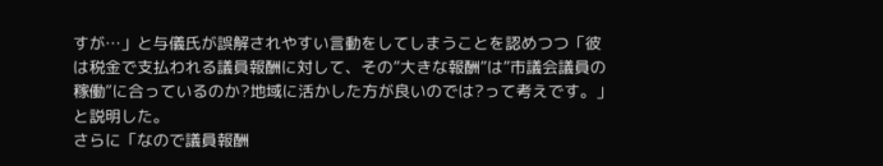すが…」と与儀氏が誤解されやすい言動をしてしまうことを認めつつ「彼は税金で支払われる議員報酬に対して、その”大きな報酬”は”市議会議員の稼働”に合っているのか?地域に活かした方が良いのでは?って考えです。」と説明した。
さらに「なので議員報酬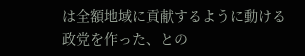は全額地域に貢献するように動ける政党を作った、との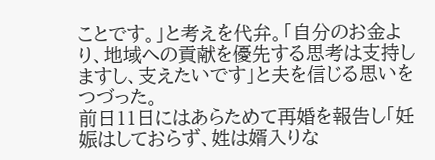ことです。」と考えを代弁。「自分のお金より、地域への貢献を優先する思考は支持しますし、支えたいです」と夫を信じる思いをつづった。
前日11日にはあらためて再婚を報告し「妊娠はしておらず、姓は婿入りな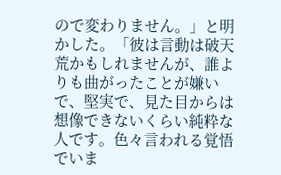ので変わりません。」と明かした。「彼は言動は破天荒かもしれませんが、誰よりも曲がったことが嫌いで、堅実で、見た目からは想像できないくらい純粋な人です。色々言われる覚悟でいま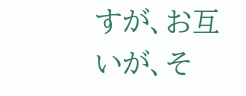すが、お互いが、そ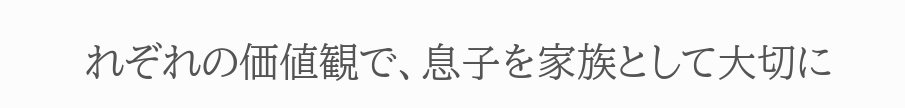れぞれの価値観で、息子を家族として大切に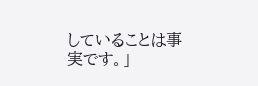していることは事実です。」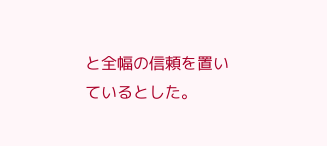と全幅の信頼を置いているとした。